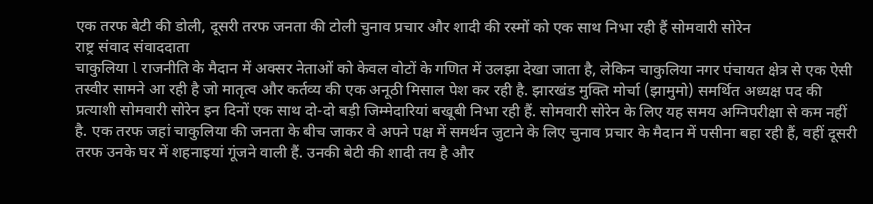एक तरफ बेटी की डोली, दूसरी तरफ जनता की टोली चुनाव प्रचार और शादी की रस्मों को एक साथ निभा रही हैं सोमवारी सोरेन
राष्ट्र संवाद संवाददाता
चाकुलिया l राजनीति के मैदान में अक्सर नेताओं को केवल वोटों के गणित में उलझा देखा जाता है, लेकिन चाकुलिया नगर पंचायत क्षेत्र से एक ऐसी तस्वीर सामने आ रही है जो मातृत्व और कर्तव्य की एक अनूठी मिसाल पेश कर रही है. झारखंड मुक्ति मोर्चा (झामुमो) समर्थित अध्यक्ष पद की प्रत्याशी सोमवारी सोरेन इन दिनों एक साथ दो-दो बड़ी जिम्मेदारियां बखूबी निभा रही हैं. सोमवारी सोरेन के लिए यह समय अग्निपरीक्षा से कम नहीं है. एक तरफ जहां चाकुलिया की जनता के बीच जाकर वे अपने पक्ष में समर्थन जुटाने के लिए चुनाव प्रचार के मैदान में पसीना बहा रही हैं, वहीं दूसरी तरफ उनके घर में शहनाइयां गूंजने वाली हैं. उनकी बेटी की शादी तय है और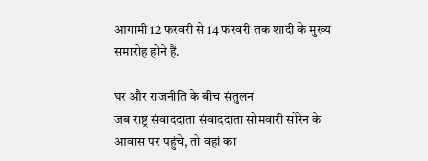आगामी 12 फरवरी से 14 फरवरी तक शादी के मुख्य समारोह होने हैं.

घर और राजनीति के बीच संतुलन
जब राष्ट्र संवाददाता संवाददाता सोमवारी सोरेन के आवास पर पहुंचे, तो वहां का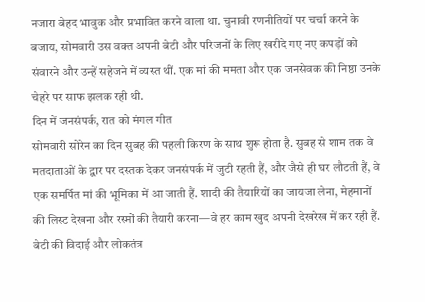नजारा बेहद भावुक और प्रभावित करने वाला था. चुनावी रणनीतियों पर चर्चा करने के बजाय, सोमवारी उस वक्त अपनी बेटी और परिजनों के लिए खरीदे गए नए कपड़ों को संवारने और उन्हें सहेजने में व्यस्त थीं. एक मां की ममता और एक जनसेवक की निष्ठा उनके चेहरे पर साफ झलक रही थी.
दिन में जनसंपर्क, रात को मंगल गीत
सोमवारी सोरेन का दिन सुबह की पहली किरण के साथ शुरू होता है. सुबह से शाम तक वे मतदाताओं के द्वार पर दस्तक देकर जनसंपर्क में जुटी रहती हैं, और जैसे ही घर लौटती हैं, वे एक समर्पित मां की भूमिका में आ जाती हैं. शादी की तैयारियों का जायजा लेना, मेहमानों की लिस्ट देखना और रस्मों की तैयारी करना—वे हर काम खुद अपनी देखरेख में कर रही हैं.
बेटी की विदाई और लोकतंत्र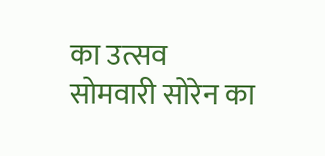का उत्सव
सोमवारी सोरेन का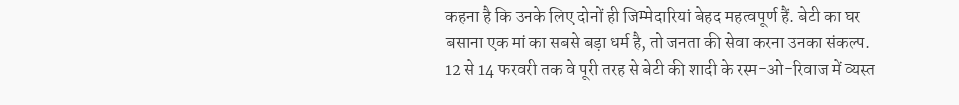कहना है कि उनके लिए दोनों ही जिम्मेदारियां बेहद महत्वपूर्ण हैं. बेटी का घर बसाना एक मां का सबसे बड़ा धर्म है, तो जनता की सेवा करना उनका संकल्प. 12 से 14 फरवरी तक वे पूरी तरह से बेटी की शादी के रस्म-ओ-रिवाज में व्यस्त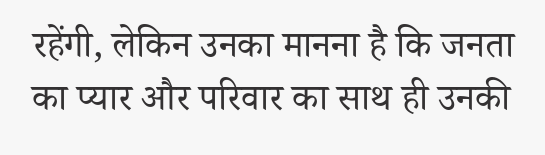रहेंगी, लेकिन उनका मानना है कि जनता का प्यार और परिवार का साथ ही उनकी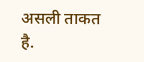असली ताकत है.